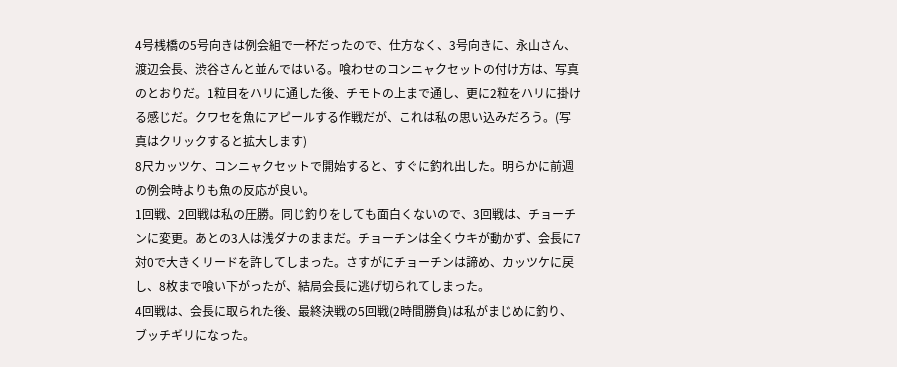4号桟橋の5号向きは例会組で一杯だったので、仕方なく、3号向きに、永山さん、渡辺会長、渋谷さんと並んではいる。喰わせのコンニャクセットの付け方は、写真のとおりだ。1粒目をハリに通した後、チモトの上まで通し、更に2粒をハリに掛ける感じだ。クワセを魚にアピールする作戦だが、これは私の思い込みだろう。(写真はクリックすると拡大します)
8尺カッツケ、コンニャクセットで開始すると、すぐに釣れ出した。明らかに前週の例会時よりも魚の反応が良い。
1回戦、2回戦は私の圧勝。同じ釣りをしても面白くないので、3回戦は、チョーチンに変更。あとの3人は浅ダナのままだ。チョーチンは全くウキが動かず、会長に7対0で大きくリードを許してしまった。さすがにチョーチンは諦め、カッツケに戻し、8枚まで喰い下がったが、結局会長に逃げ切られてしまった。
4回戦は、会長に取られた後、最終決戦の5回戦(2時間勝負)は私がまじめに釣り、ブッチギリになった。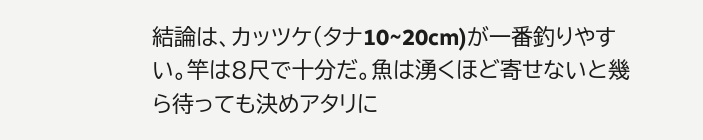結論は、カッツケ(タナ10~20cm)が一番釣りやすい。竿は8尺で十分だ。魚は湧くほど寄せないと幾ら待っても決めアタリに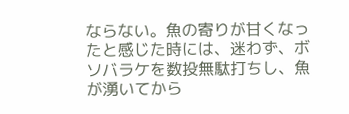ならない。魚の寄りが甘くなったと感じた時には、迷わず、ボソバラケを数投無駄打ちし、魚が湧いてから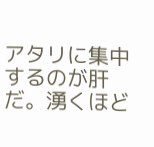アタリに集中するのが肝だ。湧くほど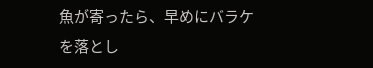魚が寄ったら、早めにバラケを落とし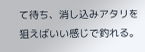て待ち、消し込みアタリを狙えばいい感じで釣れる。